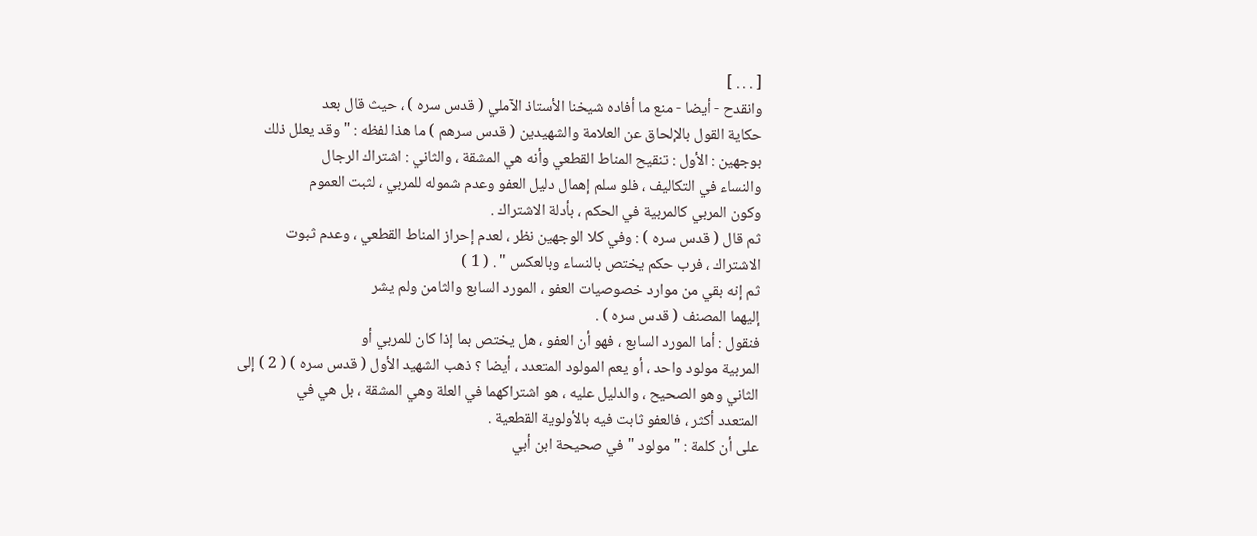[ . . . ]
وانقدح - أيضا - منع ما أفاده شيخنا الأستاذ الآملي ( قدس سره ) ، حيث قال بعد
حكاية القول بالإلحاق عن العلامة والشهيدين ( قدس سرهم ) ما هذا لفظه : " وقد يعلل ذلك
بوجهين : الأول : تنقيح المناط القطعي وأنه هي المشقة ، والثاني : اشتراك الرجال
والنساء في التكاليف ، فلو سلم إهمال دليل العفو وعدم شموله للمربي ، لثبت العموم
وكون المربي كالمربية في الحكم ، بأدلة الاشتراك .
ثم قال ( قدس سره ) : وفي كلا الوجهين نظر ، لعدم إحراز المناط القطعي ، وعدم ثبوت
الاشتراك ، فرب حكم يختص بالنساء وبالعكس " . ( 1 )
ثم إنه بقي من موارد خصوصيات العفو ، المورد السابع والثامن ولم يشر
إليهما المصنف ( قدس سره ) .
فنقول : أما المورد السابع ، فهو أن العفو ، هل يختص بما إذا كان للمربي أو
المربية مولود واحد ، أو يعم المولود المتعدد ، أيضا ؟ ذهب الشهيد الأول ( قدس سره ) ( 2 ) إلى
الثاني وهو الصحيح ، والدليل عليه ، هو اشتراكهما في العلة وهي المشقة ، بل هي في
المتعدد أكثر ، فالعفو ثابت فيه بالأولوية القطعية .
على أن كلمة : " مولود " في صحيحة ابن أبي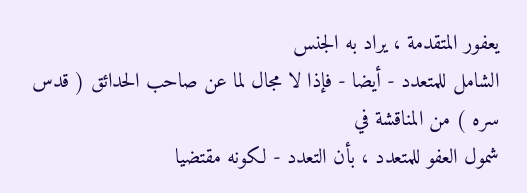يعفور المتقدمة ، يراد به الجنس
الشامل للمتعدد - أيضا - فإذا لا مجال لما عن صاحب الحدائق ( قدس سره ) من المناقشة في
شمول العفو للمتعدد ، بأن التعدد - لكونه مقتضيا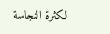لكثرة النجاسة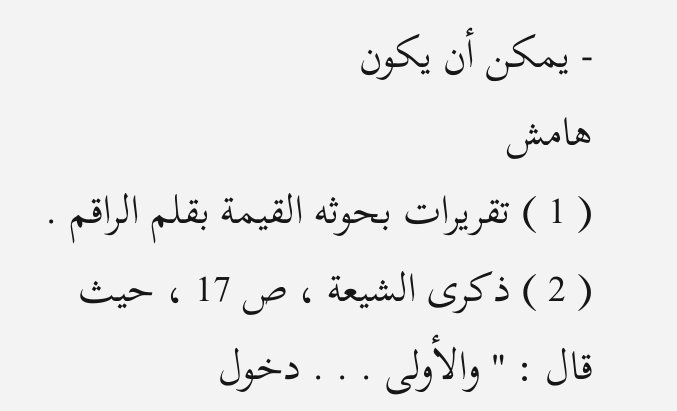- يمكن أن يكون
هامش
( 1 ) تقريرات بحوثه القيمة بقلم الراقم .
( 2 ) ذكرى الشيعة ، ص 17 ، حيث قال : " والأولى . . . دخول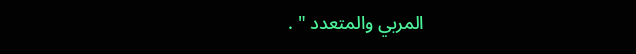المربي والمتعدد " .